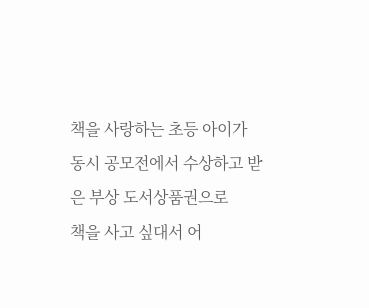책을 사랑하는 초등 아이가
동시 공모전에서 수상하고 받은 부상 도서상품권으로
책을 사고 싶대서 어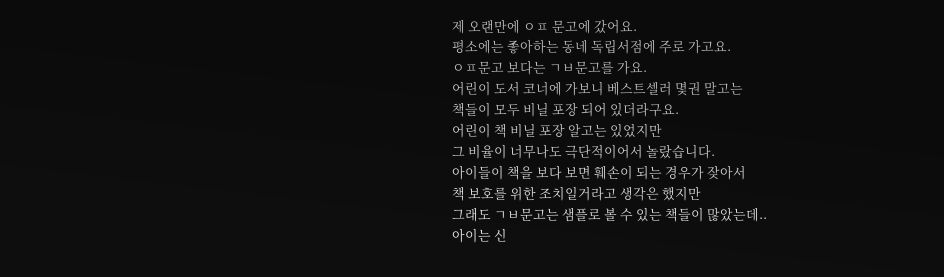제 오랜만에 ㅇㅍ 문고에 갔어요.
평소에는 좋아하는 동네 독립서점에 주로 가고요.
ㅇㅍ문고 보다는 ㄱㅂ문고를 가요.
어린이 도서 코너에 가보니 베스트셀러 몇권 말고는
책들이 모두 비닐 포장 되어 있더라구요.
어린이 책 비닐 포장 알고는 있었지만
그 비율이 너무나도 극단적이어서 놀랐습니다.
아이들이 책을 보다 보면 훼손이 되는 경우가 잦아서
책 보호를 위한 조치일거라고 생각은 했지만
그래도 ㄱㅂ문고는 샘플로 볼 수 있는 책들이 많았는데..
아이는 신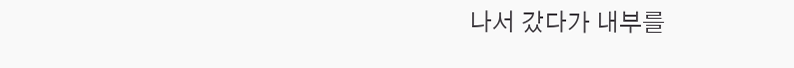나서 갔다가 내부를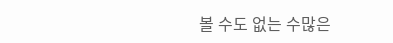볼 수도 없는 수많은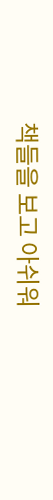책들을 보고 아쉬워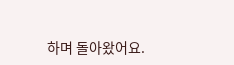하며 돌아왔어요.